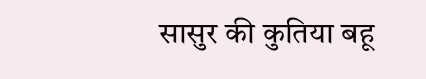सासुर की कुतिया बहू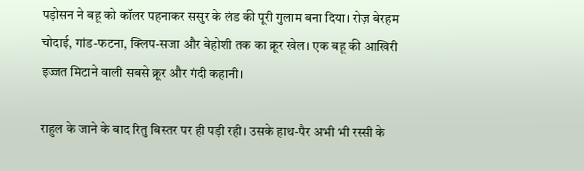पड़ोसन ने बहू को कॉलर पहनाकर ससुर के लंड की पूरी गुलाम बना दिया। रोज़ बेरहम चोदाई, गांड-फटना, क्लिप-सजा और बेहोशी तक का क्रूर खेल। एक बहू की आखिरी इज्जत मिटाने वाली सबसे क्रूर और गंदी कहानी।

राहुल के जाने के बाद रितु बिस्तर पर ही पड़ी रही। उसके हाथ-पैर अभी भी रस्सी के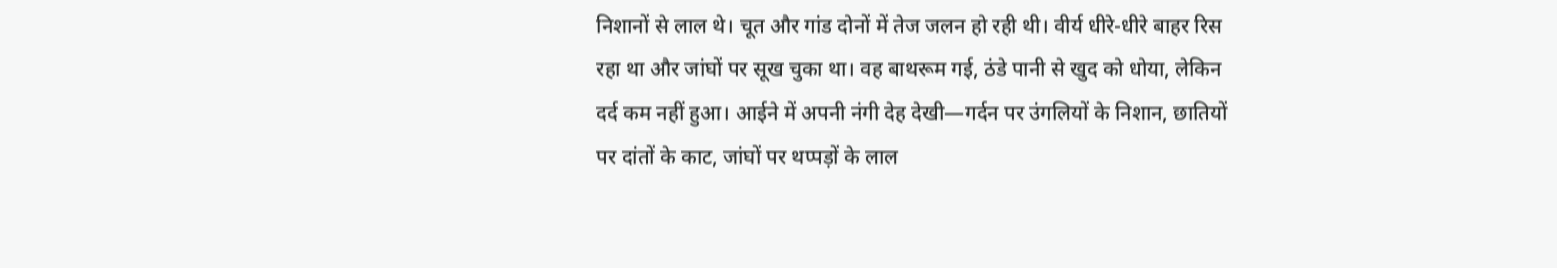निशानों से लाल थे। चूत और गांड दोनों में तेज जलन हो रही थी। वीर्य धीरे-धीरे बाहर रिस रहा था और जांघों पर सूख चुका था। वह बाथरूम गई, ठंडे पानी से खुद को धोया, लेकिन दर्द कम नहीं हुआ। आईने में अपनी नंगी देह देखी—गर्दन पर उंगलियों के निशान, छातियों पर दांतों के काट, जांघों पर थप्पड़ों के लाल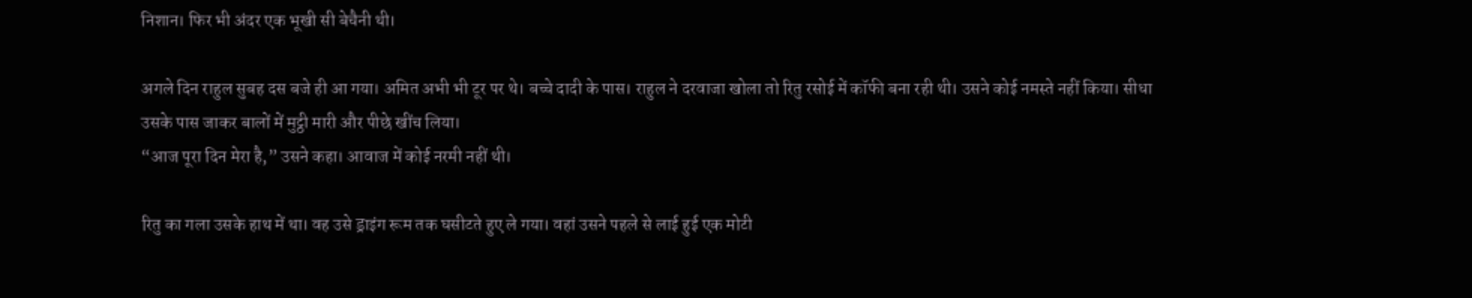निशान। फिर भी अंदर एक भूखी सी बेचैनी थी।

अगले दिन राहुल सुबह दस बजे ही आ गया। अमित अभी भी टूर पर थे। बच्चे दादी के पास। राहुल ने दरवाजा खोला तो रितु रसोई में कॉफी बना रही थी। उसने कोई नमस्ते नहीं किया। सीधा उसके पास जाकर बालों में मुट्ठी मारी और पीछे खींच लिया।
“आज पूरा दिन मेरा है,” उसने कहा। आवाज में कोई नरमी नहीं थी।

रितु का गला उसके हाथ में था। वह उसे ड्राइंग रूम तक घसीटते हुए ले गया। वहां उसने पहले से लाई हुई एक मोटी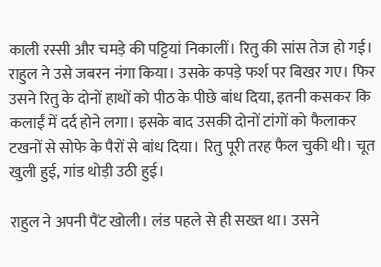काली रस्सी और चमड़े की पट्टियां निकालीं। रितु की सांस तेज हो गई। राहुल ने उसे जबरन नंगा किया। उसके कपड़े फर्श पर बिखर गए। फिर उसने रितु के दोनों हाथों को पीठ के पीछे बांध दिया, इतनी कसकर कि कलाईं में दर्द होने लगा। इसके बाद उसकी दोनों टांगों को फैलाकर टखनों से सोफे के पैरों से बांध दिया। रितु पूरी तरह फैल चुकी थी। चूत खुली हुई, गांड थोड़ी उठी हुई।

राहुल ने अपनी पैंट खोली। लंड पहले से ही सख्त था। उसने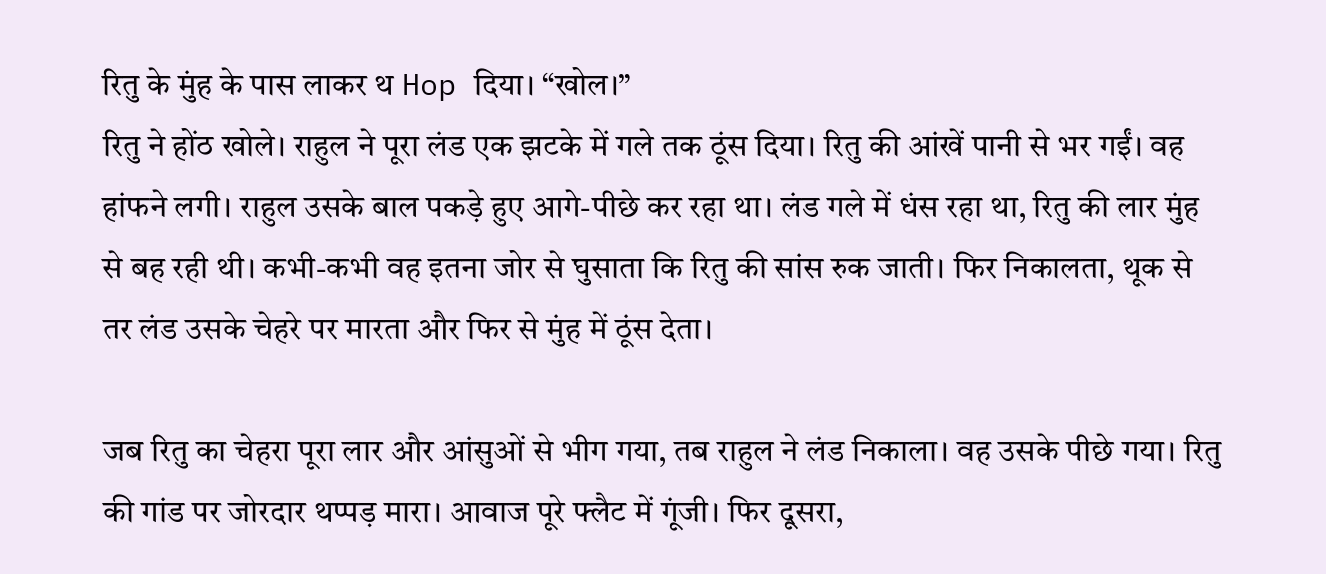रितु के मुंह के पास लाकर थ Hop दिया। “खोल।”
रितु ने होंठ खोले। राहुल ने पूरा लंड एक झटके में गले तक ठूंस दिया। रितु की आंखें पानी से भर गईं। वह हांफने लगी। राहुल उसके बाल पकड़े हुए आगे-पीछे कर रहा था। लंड गले में धंस रहा था, रितु की लार मुंह से बह रही थी। कभी-कभी वह इतना जोर से घुसाता कि रितु की सांस रुक जाती। फिर निकालता, थूक से तर लंड उसके चेहरे पर मारता और फिर से मुंह में ठूंस देता।

जब रितु का चेहरा पूरा लार और आंसुओं से भीग गया, तब राहुल ने लंड निकाला। वह उसके पीछे गया। रितु की गांड पर जोरदार थप्पड़ मारा। आवाज पूरे फ्लैट में गूंजी। फिर दूसरा,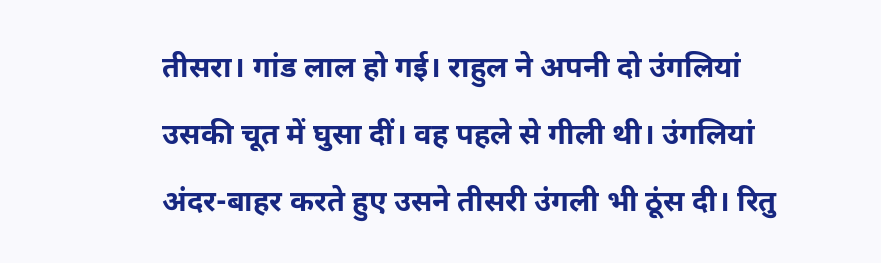तीसरा। गांड लाल हो गई। राहुल ने अपनी दो उंगलियां उसकी चूत में घुसा दीं। वह पहले से गीली थी। उंगलियां अंदर-बाहर करते हुए उसने तीसरी उंगली भी ठूंस दी। रितु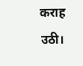कराह उठी।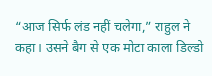“आज सिर्फ लंड नहीं चलेगा,” राहुल ने कहा। उसने बैग से एक मोटा काला डिल्डो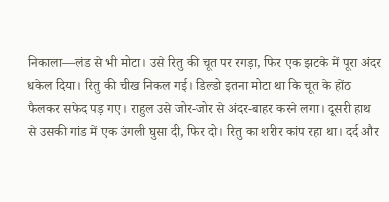निकाला—लंड से भी मोटा। उसे रितु की चूत पर रगड़ा, फिर एक झटके में पूरा अंदर धकेल दिया। रितु की चीख निकल गई। डिल्डो इतना मोटा था कि चूत के होंठ फैलकर सफेद पड़ गए। राहुल उसे जोर-जोर से अंदर-बाहर करने लगा। दूसरी हाथ से उसकी गांड में एक उंगली घुसा दी, फिर दो। रितु का शरीर कांप रहा था। दर्द और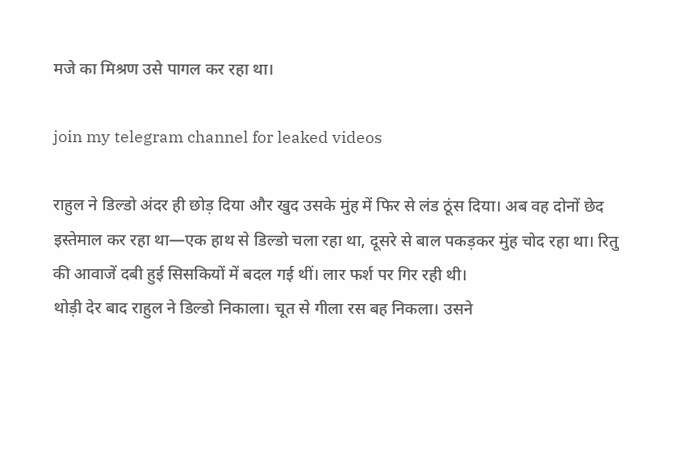मजे का मिश्रण उसे पागल कर रहा था।

join my telegram channel for leaked videos

राहुल ने डिल्डो अंदर ही छोड़ दिया और खुद उसके मुंह में फिर से लंड ठूंस दिया। अब वह दोनों छेद इस्तेमाल कर रहा था—एक हाथ से डिल्डो चला रहा था, दूसरे से बाल पकड़कर मुंह चोद रहा था। रितु की आवाजें दबी हुई सिसकियों में बदल गई थीं। लार फर्श पर गिर रही थी।
थोड़ी देर बाद राहुल ने डिल्डो निकाला। चूत से गीला रस बह निकला। उसने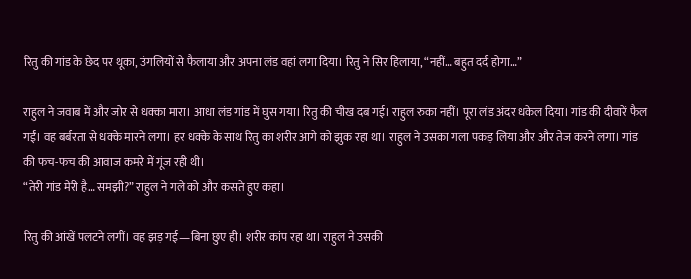रितु की गांड के छेद पर थूका, उंगलियों से फैलाया और अपना लंड वहां लगा दिया। रितु ने सिर हिलाया, “नहीं… बहुत दर्द होगा…”

राहुल ने जवाब में और जोर से धक्का मारा। आधा लंड गांड में घुस गया। रितु की चीख दब गई। राहुल रुका नहीं। पूरा लंड अंदर धकेल दिया। गांड की दीवारें फैल गईं। वह बर्बरता से धक्के मारने लगा। हर धक्के के साथ रितु का शरीर आगे को झुक रहा था। राहुल ने उसका गला पकड़ लिया और और तेज करने लगा। गांड की फच-फच की आवाज कमरे में गूंज रही थी।
“तेरी गांड मेरी है… समझी?” राहुल ने गले को और कसते हुए कहा।

रितु की आंखें पलटने लगीं। वह झड़ गई—बिना छुए ही। शरीर कांप रहा था। राहुल ने उसकी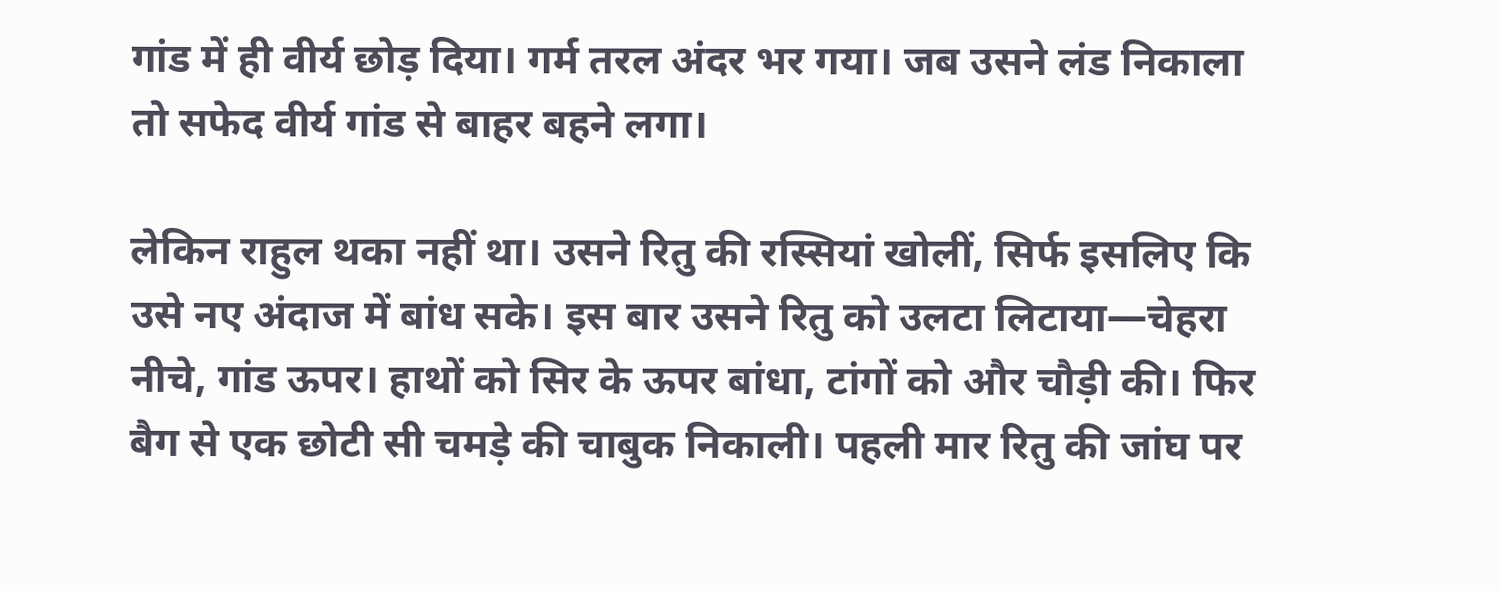गांड में ही वीर्य छोड़ दिया। गर्म तरल अंदर भर गया। जब उसने लंड निकाला तो सफेद वीर्य गांड से बाहर बहने लगा।

लेकिन राहुल थका नहीं था। उसने रितु की रस्सियां खोलीं, सिर्फ इसलिए कि उसे नए अंदाज में बांध सके। इस बार उसने रितु को उलटा लिटाया—चेहरा नीचे, गांड ऊपर। हाथों को सिर के ऊपर बांधा, टांगों को और चौड़ी की। फिर बैग से एक छोटी सी चमड़े की चाबुक निकाली। पहली मार रितु की जांघ पर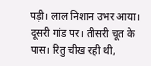पड़ी। लाल निशान उभर आया। दूसरी गांड पर। तीसरी चूत के पास। रितु चीख रही थी,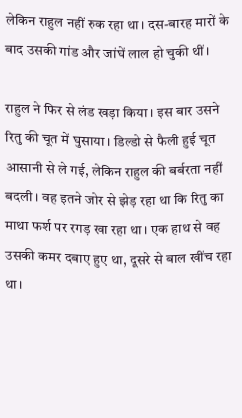लेकिन राहुल नहीं रुक रहा था। दस-बारह मारों के बाद उसकी गांड और जांघें लाल हो चुकी थीं।

राहुल ने फिर से लंड खड़ा किया। इस बार उसने रितु की चूत में घुसाया। डिल्डो से फैली हुई चूत आसानी से ले गई, लेकिन राहुल की बर्बरता नहीं बदली। वह इतने जोर से झेड़ रहा था कि रितु का माथा फर्श पर रगड़ खा रहा था। एक हाथ से वह उसकी कमर दबाए हुए था, दूसरे से बाल खींच रहा था।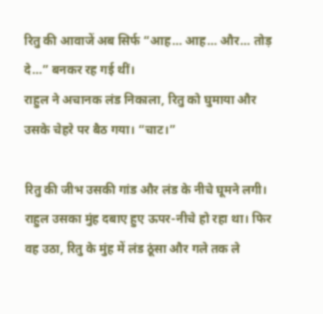रितु की आवाजें अब सिर्फ “आह… आह… और… तोड़ दे…” बनकर रह गई थीं।
राहुल ने अचानक लंड निकाला, रितु को घुमाया और उसके चेहरे पर बैठ गया। “चाट।”

रितु की जीभ उसकी गांड और लंड के नीचे घूमने लगी। राहुल उसका मुंह दबाए हुए ऊपर-नीचे हो रहा था। फिर वह उठा, रितु के मुंह में लंड ठूंसा और गले तक ले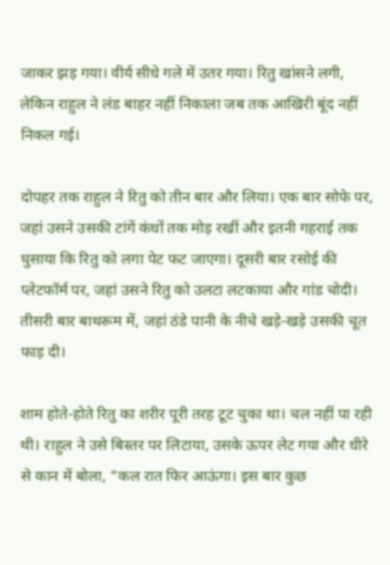जाकर झड़ गया। वीर्य सीधे गले में उतर गया। रितु खांसने लगी, लेकिन राहुल ने लंड बाहर नहीं निकाला जब तक आखिरी बूंद नहीं निकल गई।

दोपहर तक राहुल ने रितु को तीन बार और लिया। एक बार सोफे पर, जहां उसने उसकी टांगें कंधों तक मोड़ रखीं और इतनी गहराई तक घुसाया कि रितु को लगा पेट फट जाएगा। दूसरी बार रसोई की प्लेटफॉर्म पर, जहां उसने रितु को उलटा लटकाया और गांड चोदी। तीसरी बार बाथरूम में, जहां ठंडे पानी के नीचे खड़े-खड़े उसकी चूत फाड़ दी।

शाम होते-होते रितु का शरीर पूरी तरह टूट चुका था। चल नहीं पा रही थी। राहुल ने उसे बिस्तर पर लिटाया, उसके ऊपर लेट गया और धीरे से कान में बोला, “कल रात फिर आऊंगा। इस बार कुछ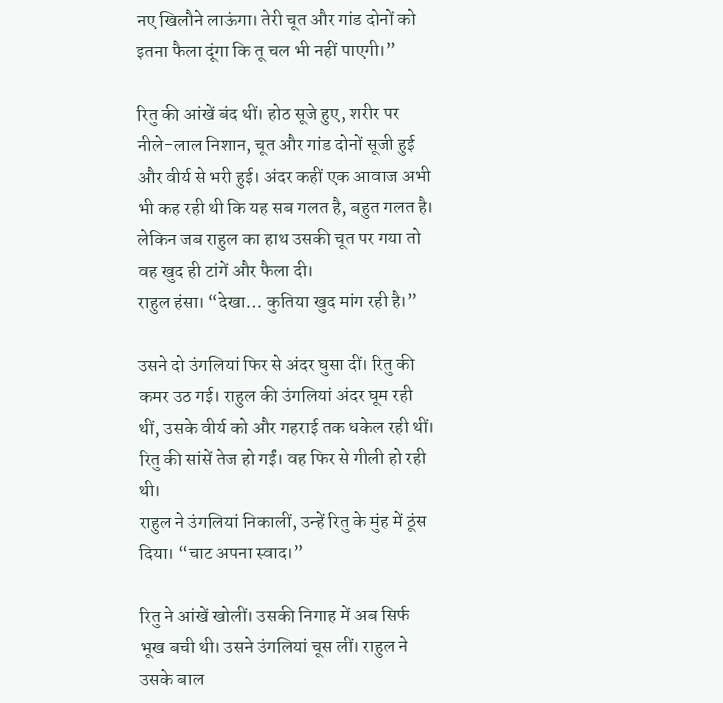नए खिलौने लाऊंगा। तेरी चूत और गांड दोनों को इतना फैला दूंगा कि तू चल भी नहीं पाएगी।”

रितु की आंखें बंद थीं। होठ सूजे हुए, शरीर पर नीले-लाल निशान, चूत और गांड दोनों सूजी हुई और वीर्य से भरी हुई। अंदर कहीं एक आवाज अभी भी कह रही थी कि यह सब गलत है, बहुत गलत है। लेकिन जब राहुल का हाथ उसकी चूत पर गया तो वह खुद ही टांगें और फैला दी।
राहुल हंसा। “देखा… कुतिया खुद मांग रही है।”

उसने दो उंगलियां फिर से अंदर घुसा दीं। रितु की कमर उठ गई। राहुल की उंगलियां अंदर घूम रही थीं, उसके वीर्य को और गहराई तक धकेल रही थीं। रितु की सांसें तेज हो गईं। वह फिर से गीली हो रही थी।
राहुल ने उंगलियां निकालीं, उन्हें रितु के मुंह में ठूंस दिया। “चाट अपना स्वाद।”

रितु ने आंखें खोलीं। उसकी निगाह में अब सिर्फ भूख बची थी। उसने उंगलियां चूस लीं। राहुल ने उसके बाल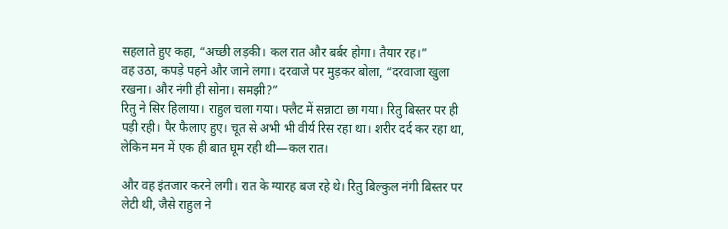सहलाते हुए कहा, “अच्छी लड़की। कल रात और बर्बर होगा। तैयार रह।”
वह उठा, कपड़े पहने और जाने लगा। दरवाजे पर मुड़कर बोला, “दरवाजा खुला रखना। और नंगी ही सोना। समझी?”
रितु ने सिर हिलाया। राहुल चला गया। फ्लैट में सन्नाटा छा गया। रितु बिस्तर पर ही पड़ी रही। पैर फैलाए हुए। चूत से अभी भी वीर्य रिस रहा था। शरीर दर्द कर रहा था, लेकिन मन में एक ही बात घूम रही थी—कल रात।

और वह इंतजार करने लगी। रात के ग्यारह बज रहे थे। रितु बिल्कुल नंगी बिस्तर पर लेटी थी, जैसे राहुल ने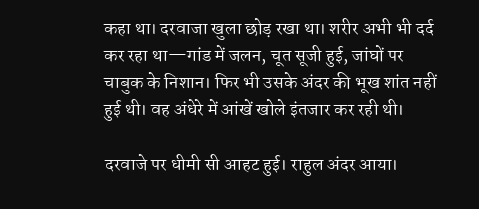कहा था। दरवाजा खुला छोड़ रखा था। शरीर अभी भी दर्द कर रहा था—गांड में जलन, चूत सूजी हुई, जांघों पर चाबुक के निशान। फिर भी उसके अंदर की भूख शांत नहीं हुई थी। वह अंधेरे में आंखें खोले इंतजार कर रही थी।

दरवाजे पर धीमी सी आहट हुई। राहुल अंदर आया।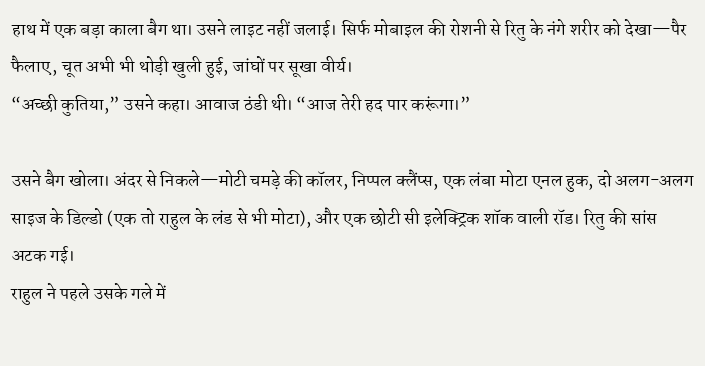हाथ में एक बड़ा काला बैग था। उसने लाइट नहीं जलाई। सिर्फ मोबाइल की रोशनी से रितु के नंगे शरीर को देखा—पैर फैलाए, चूत अभी भी थोड़ी खुली हुई, जांघों पर सूखा वीर्य।
“अच्छी कुतिया,” उसने कहा। आवाज ठंडी थी। “आज तेरी हद पार करूंगा।”

उसने बैग खोला। अंदर से निकले—मोटी चमड़े की कॉलर, निप्पल क्लैंप्स, एक लंबा मोटा एनल हुक, दो अलग-अलग साइज के डिल्डो (एक तो राहुल के लंड से भी मोटा), और एक छोटी सी इलेक्ट्रिक शॉक वाली रॉड। रितु की सांस अटक गई।
राहुल ने पहले उसके गले में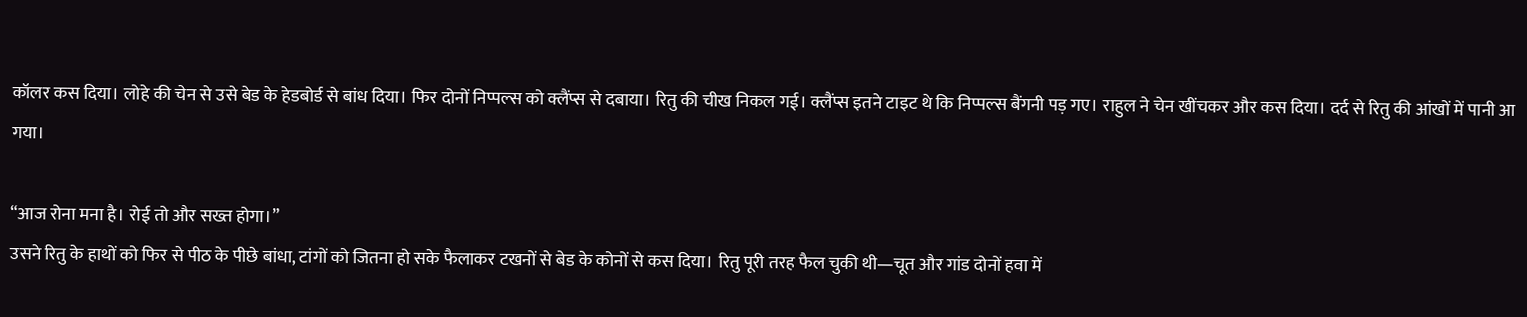कॉलर कस दिया। लोहे की चेन से उसे बेड के हेडबोर्ड से बांध दिया। फिर दोनों निप्पल्स को क्लैंप्स से दबाया। रितु की चीख निकल गई। क्लैंप्स इतने टाइट थे कि निप्पल्स बैंगनी पड़ गए। राहुल ने चेन खींचकर और कस दिया। दर्द से रितु की आंखों में पानी आ गया।

“आज रोना मना है। रोई तो और सख्त होगा।”
उसने रितु के हाथों को फिर से पीठ के पीछे बांधा, टांगों को जितना हो सके फैलाकर टखनों से बेड के कोनों से कस दिया। रितु पूरी तरह फैल चुकी थी—चूत और गांड दोनों हवा में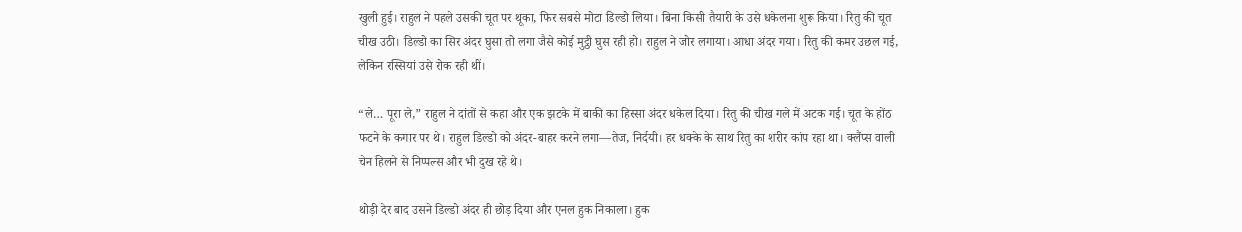खुली हुई। राहुल ने पहले उसकी चूत पर थूका, फिर सबसे मोटा डिल्डो लिया। बिना किसी तैयारी के उसे धकेलना शुरू किया। रितु की चूत चीख उठी। डिल्डो का सिर अंदर घुसा तो लगा जैसे कोई मुट्ठी घुस रही हो। राहुल ने जोर लगाया। आधा अंदर गया। रितु की कमर उछल गई, लेकिन रस्सियां उसे रोक रही थीं।

“ले… पूरा ले,” राहुल ने दांतों से कहा और एक झटके में बाकी का हिस्सा अंदर धकेल दिया। रितु की चीख गले में अटक गई। चूत के होंठ फटने के कगार पर थे। राहुल डिल्डो को अंदर-बाहर करने लगा—तेज, निर्दयी। हर धक्के के साथ रितु का शरीर कांप रहा था। क्लैंप्स वाली चेन हिलने से निप्पल्स और भी दुख रहे थे।

थोड़ी देर बाद उसने डिल्डो अंदर ही छोड़ दिया और एनल हुक निकाला। हुक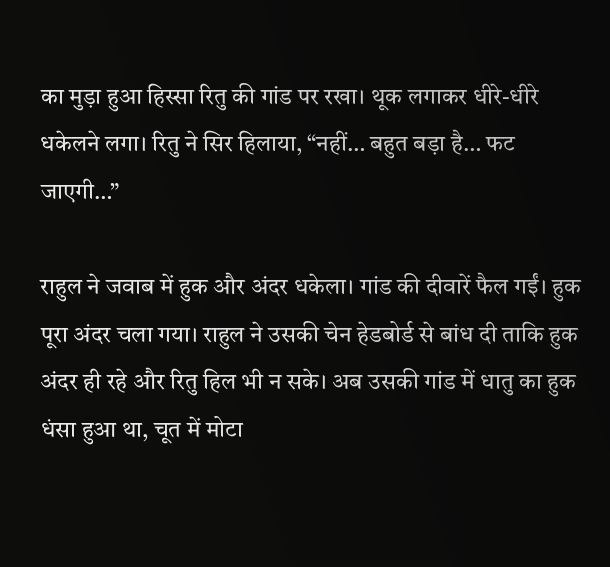का मुड़ा हुआ हिस्सा रितु की गांड पर रखा। थूक लगाकर धीरे-धीरे धकेलने लगा। रितु ने सिर हिलाया, “नहीं… बहुत बड़ा है… फट जाएगी…”

राहुल ने जवाब में हुक और अंदर धकेला। गांड की दीवारें फैल गईं। हुक पूरा अंदर चला गया। राहुल ने उसकी चेन हेडबोर्ड से बांध दी ताकि हुक अंदर ही रहे और रितु हिल भी न सके। अब उसकी गांड में धातु का हुक धंसा हुआ था, चूत में मोटा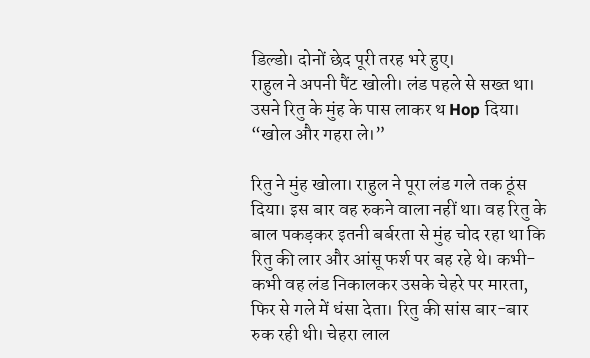डिल्डो। दोनों छेद पूरी तरह भरे हुए।
राहुल ने अपनी पैंट खोली। लंड पहले से सख्त था। उसने रितु के मुंह के पास लाकर थ Hop दिया। “खोल और गहरा ले।”

रितु ने मुंह खोला। राहुल ने पूरा लंड गले तक ठूंस दिया। इस बार वह रुकने वाला नहीं था। वह रितु के बाल पकड़कर इतनी बर्बरता से मुंह चोद रहा था कि रितु की लार और आंसू फर्श पर बह रहे थे। कभी-कभी वह लंड निकालकर उसके चेहरे पर मारता, फिर से गले में धंसा देता। रितु की सांस बार-बार रुक रही थी। चेहरा लाल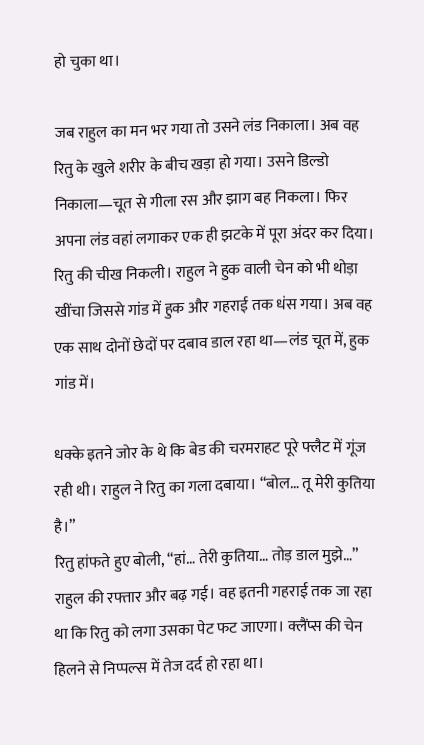हो चुका था।

जब राहुल का मन भर गया तो उसने लंड निकाला। अब वह रितु के खुले शरीर के बीच खड़ा हो गया। उसने डिल्डो निकाला—चूत से गीला रस और झाग बह निकला। फिर अपना लंड वहां लगाकर एक ही झटके में पूरा अंदर कर दिया। रितु की चीख निकली। राहुल ने हुक वाली चेन को भी थोड़ा खींचा जिससे गांड में हुक और गहराई तक धंस गया। अब वह एक साथ दोनों छेदों पर दबाव डाल रहा था—लंड चूत में, हुक गांड में।

धक्के इतने जोर के थे कि बेड की चरमराहट पूरे फ्लैट में गूंज रही थी। राहुल ने रितु का गला दबाया। “बोल… तू मेरी कुतिया है।”
रितु हांफते हुए बोली, “हां… तेरी कुतिया… तोड़ डाल मुझे…”
राहुल की रफ्तार और बढ़ गई। वह इतनी गहराई तक जा रहा था कि रितु को लगा उसका पेट फट जाएगा। क्लैंप्स की चेन हिलने से निप्पल्स में तेज दर्द हो रहा था।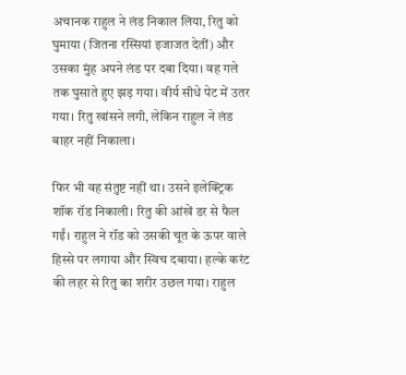अचानक राहुल ने लंड निकाल लिया, रितु को घुमाया (जितना रस्सियां इजाजत देतीं) और उसका मुंह अपने लंड पर दबा दिया। वह गले तक घुसाते हुए झड़ गया। वीर्य सीधे पेट में उतर गया। रितु खांसने लगी, लेकिन राहुल ने लंड बाहर नहीं निकाला।

फिर भी वह संतुष्ट नहीं था। उसने इलेक्ट्रिक शॉक रॉड निकाली। रितु की आंखें डर से फैल गईं। राहुल ने रॉड को उसकी चूत के ऊपर वाले हिस्से पर लगाया और स्विच दबाया। हल्के करंट की लहर से रितु का शरीर उछल गया। राहुल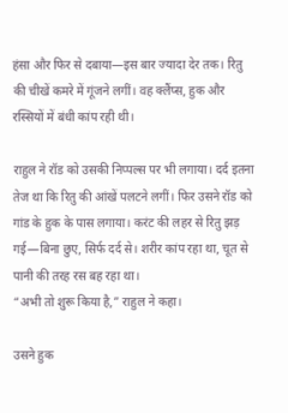हंसा और फिर से दबाया—इस बार ज्यादा देर तक। रितु की चीखें कमरे में गूंजने लगीं। वह क्लैंप्स, हुक और रस्सियों में बंधी कांप रही थी।

राहुल ने रॉड को उसकी निप्पल्स पर भी लगाया। दर्द इतना तेज था कि रितु की आंखें पलटने लगीं। फिर उसने रॉड को गांड के हुक के पास लगाया। करंट की लहर से रितु झड़ गई—बिना छुए, सिर्फ दर्द से। शरीर कांप रहा था, चूत से पानी की तरह रस बह रहा था।
“अभी तो शुरू किया है,” राहुल ने कहा।

उसने हुक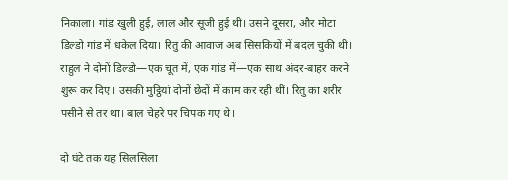निकाला। गांड खुली हुई, लाल और सूजी हुई थी। उसने दूसरा, और मोटा डिल्डो गांड में धकेल दिया। रितु की आवाज अब सिसकियों में बदल चुकी थी। राहुल ने दोनों डिल्डो—एक चूत में, एक गांड में—एक साथ अंदर-बाहर करने शुरू कर दिए। उसकी मुट्ठियां दोनों छेदों में काम कर रही थीं। रितु का शरीर पसीने से तर था। बाल चेहरे पर चिपक गए थे।

दो घंटे तक यह सिलसिला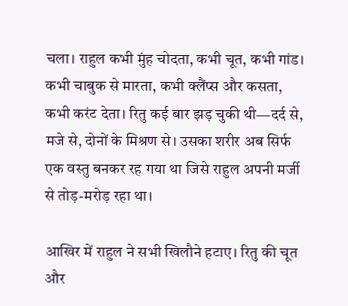चला। राहुल कभी मुंह चोदता, कभी चूत, कभी गांड। कभी चाबुक से मारता, कभी क्लैंप्स और कसता, कभी करंट देता। रितु कई बार झड़ चुकी थी—दर्द से, मजे से, दोनों के मिश्रण से। उसका शरीर अब सिर्फ एक वस्तु बनकर रह गया था जिसे राहुल अपनी मर्जी से तोड़-मरोड़ रहा था।

आखिर में राहुल ने सभी खिलौने हटाए। रितु की चूत और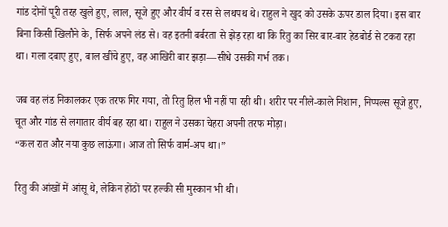गांड दोनों पूरी तरह खुले हुए, लाल, सूजे हुए और वीर्य व रस से लथपथ थे। राहुल ने खुद को उसके ऊपर डाल दिया। इस बार बिना किसी खिलौने के, सिर्फ अपने लंड से। वह इतनी बर्बरता से झेड़ रहा था कि रितु का सिर बार-बार हेडबोर्ड से टकरा रहा था। गला दबाए हुए, बाल खींचे हुए, वह आखिरी बार झड़ा—सीधे उसकी गर्भ तक।

जब वह लंड निकालकर एक तरफ गिर गया, तो रितु हिल भी नहीं पा रही थी। शरीर पर नीले-काले निशान, निप्पल्स सूजे हुए, चूत और गांड से लगातार वीर्य बह रहा था। राहुल ने उसका चेहरा अपनी तरफ मोड़ा।
“कल रात और नया कुछ लाऊंगा। आज तो सिर्फ वार्म-अप था।”

रितु की आंखों में आंसू थे, लेकिन होंठों पर हल्की सी मुस्कान भी थी।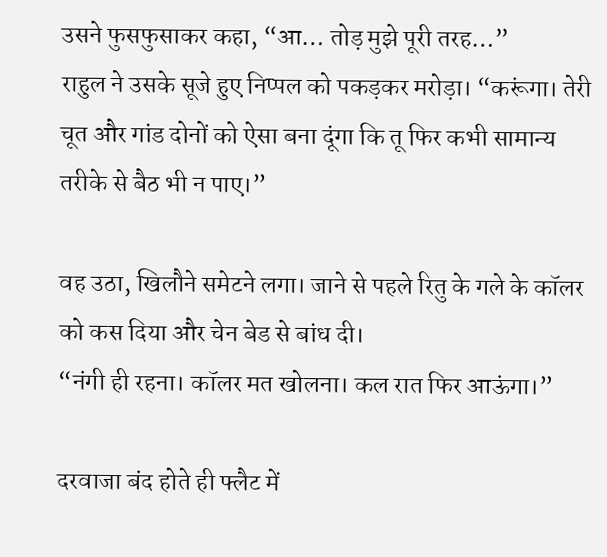उसने फुसफुसाकर कहा, “आ… तोड़ मुझे पूरी तरह…”
राहुल ने उसके सूजे हुए निप्पल को पकड़कर मरोड़ा। “करूंगा। तेरी चूत और गांड दोनों को ऐसा बना दूंगा कि तू फिर कभी सामान्य तरीके से बैठ भी न पाए।”

वह उठा, खिलौने समेटने लगा। जाने से पहले रितु के गले के कॉलर को कस दिया और चेन बेड से बांध दी।
“नंगी ही रहना। कॉलर मत खोलना। कल रात फिर आऊंगा।”

दरवाजा बंद होते ही फ्लैट में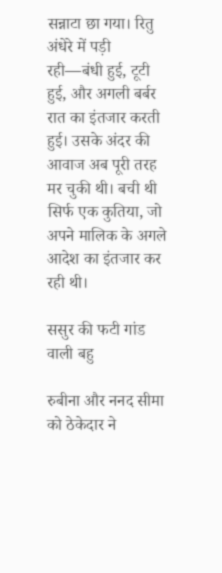सन्नाटा छा गया। रितु अंधेरे में पड़ी रही—बंधी हुई, टूटी हुई, और अगली बर्बर रात का इंतजार करती हुई। उसके अंदर की आवाज अब पूरी तरह मर चुकी थी। बची थी सिर्फ एक कुतिया, जो अपने मालिक के अगले आदेश का इंतजार कर रही थी।

ससुर की फटी गांड वाली बहु

रुबीना और ननद सीमा को ठेकेदार ने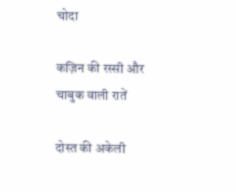चोदा

कज़िन की रस्सी और चाबुक वाली रातें

दोस्त की अकेली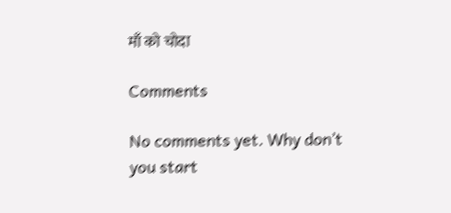माँ को चोदा

Comments

No comments yet. Why don’t you start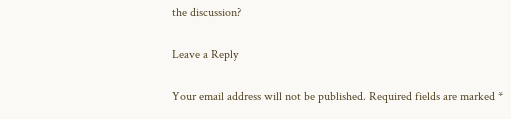the discussion?

Leave a Reply

Your email address will not be published. Required fields are marked *